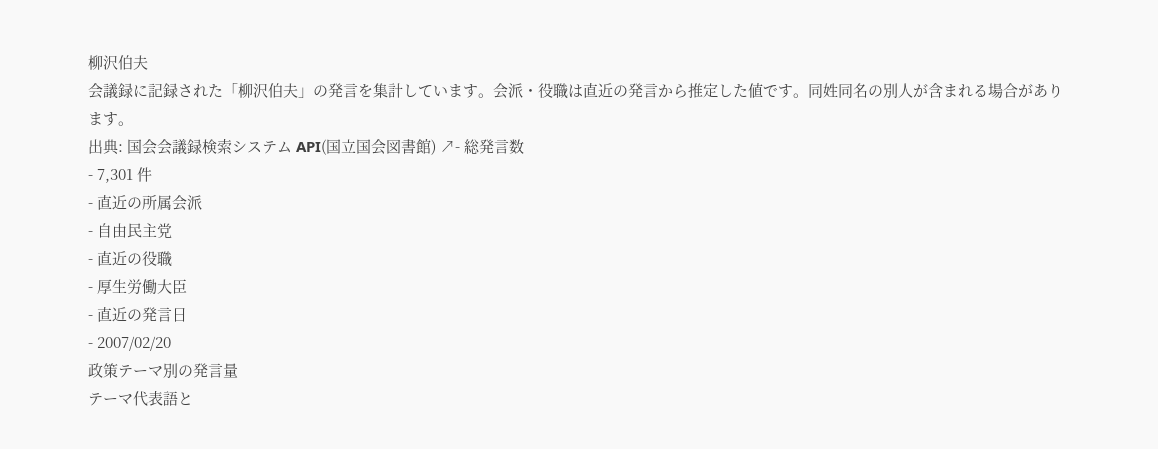柳沢伯夫
会議録に記録された「柳沢伯夫」の発言を集計しています。会派・役職は直近の発言から推定した値です。同姓同名の別人が含まれる場合があります。
出典: 国会会議録検索システム API(国立国会図書館) ↗- 総発言数
- 7,301 件
- 直近の所属会派
- 自由民主党
- 直近の役職
- 厚生労働大臣
- 直近の発言日
- 2007/02/20
政策テーマ別の発言量
テーマ代表語と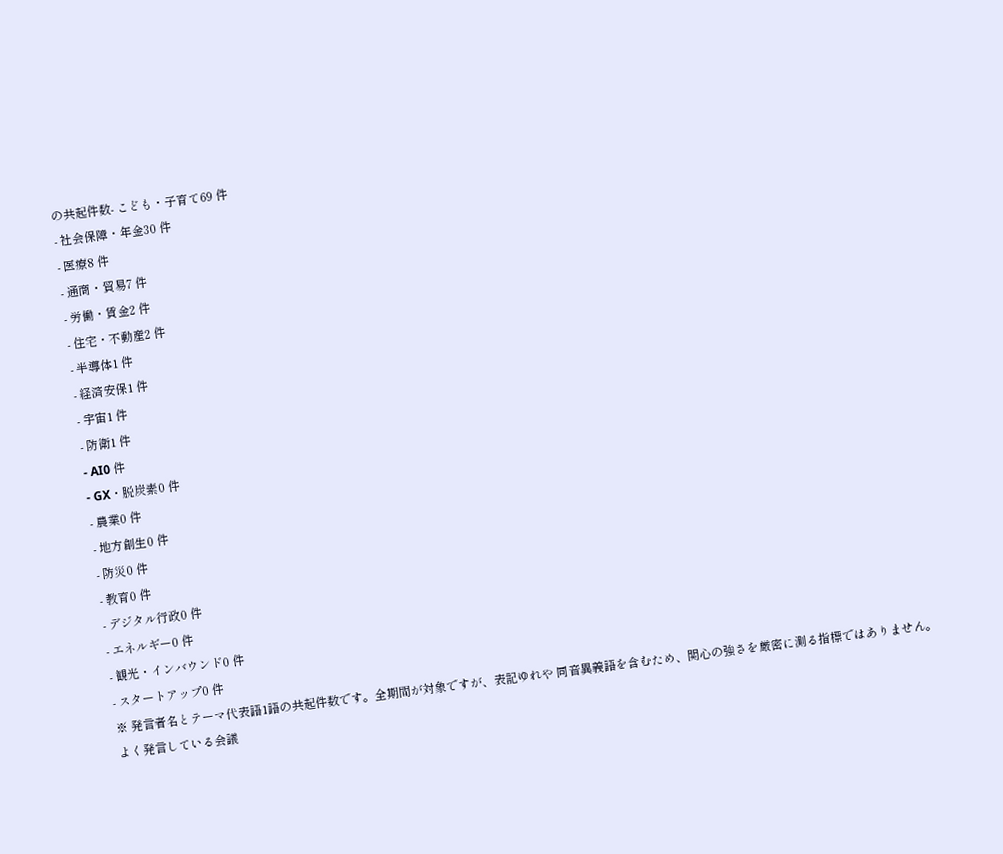の共起件数- こども・子育て69 件
- 社会保障・年金30 件
- 医療8 件
- 通商・貿易7 件
- 労働・賃金2 件
- 住宅・不動産2 件
- 半導体1 件
- 経済安保1 件
- 宇宙1 件
- 防衛1 件
- AI0 件
- GX・脱炭素0 件
- 農業0 件
- 地方創生0 件
- 防災0 件
- 教育0 件
- デジタル行政0 件
- エネルギー0 件
- 観光・インバウンド0 件
- スタートアップ0 件
※ 発言者名とテーマ代表語1語の共起件数です。全期間が対象ですが、表記ゆれや 同音異義語を含むため、関心の強さを厳密に測る指標ではありません。
よく発言している会議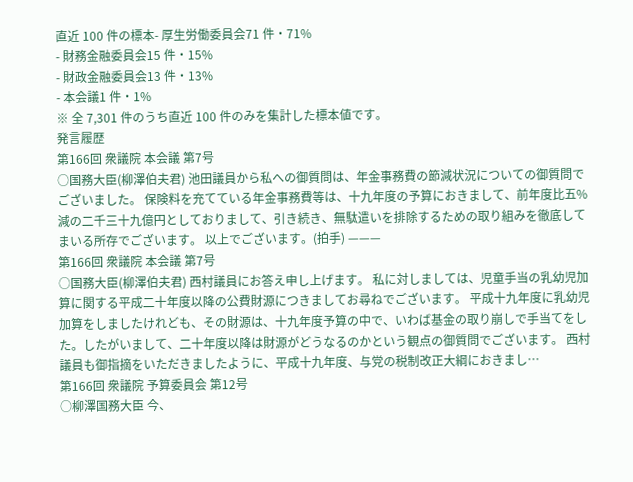直近 100 件の標本- 厚生労働委員会71 件・71%
- 財務金融委員会15 件・15%
- 財政金融委員会13 件・13%
- 本会議1 件・1%
※ 全 7,301 件のうち直近 100 件のみを集計した標本値です。
発言履歴
第166回 衆議院 本会議 第7号
○国務大臣(柳澤伯夫君) 池田議員から私への御質問は、年金事務費の節減状況についての御質問でございました。 保険料を充てている年金事務費等は、十九年度の予算におきまして、前年度比五%減の二千三十九億円としておりまして、引き続き、無駄遣いを排除するための取り組みを徹底してまいる所存でございます。 以上でございます。(拍手) ———
第166回 衆議院 本会議 第7号
○国務大臣(柳澤伯夫君) 西村議員にお答え申し上げます。 私に対しましては、児童手当の乳幼児加算に関する平成二十年度以降の公費財源につきましてお尋ねでございます。 平成十九年度に乳幼児加算をしましたけれども、その財源は、十九年度予算の中で、いわば基金の取り崩しで手当てをした。したがいまして、二十年度以降は財源がどうなるのかという観点の御質問でございます。 西村議員も御指摘をいただきましたように、平成十九年度、与党の税制改正大綱におきまし…
第166回 衆議院 予算委員会 第12号
○柳澤国務大臣 今、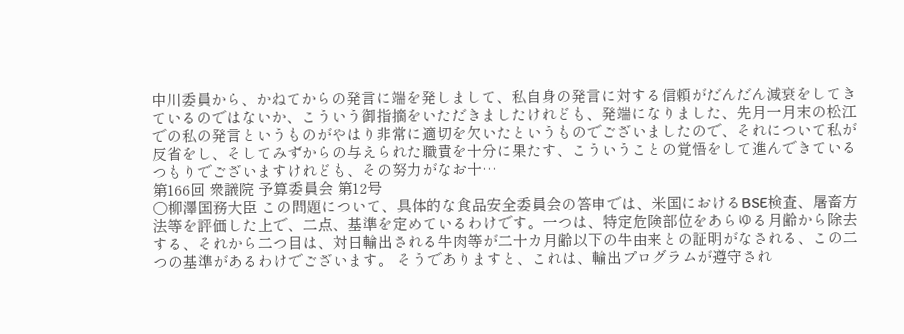中川委員から、かねてからの発言に端を発しまして、私自身の発言に対する信頼がだんだん減衰をしてきているのではないか、こういう御指摘をいただきましたけれども、発端になりました、先月一月末の松江での私の発言というものがやはり非常に適切を欠いたというものでございましたので、それについて私が反省をし、そしてみずからの与えられた職責を十分に果たす、こういうことの覚悟をして進んできているつもりでございますけれども、その努力がなお十…
第166回 衆議院 予算委員会 第12号
○柳澤国務大臣 この問題について、具体的な食品安全委員会の答申では、米国におけるBSE検査、屠畜方法等を評価した上で、二点、基準を定めているわけです。一つは、特定危険部位をあらゆる月齢から除去する、それから二つ目は、対日輸出される牛肉等が二十カ月齢以下の牛由来との証明がなされる、この二つの基準があるわけでございます。 そうでありますと、これは、輸出プログラムが遵守され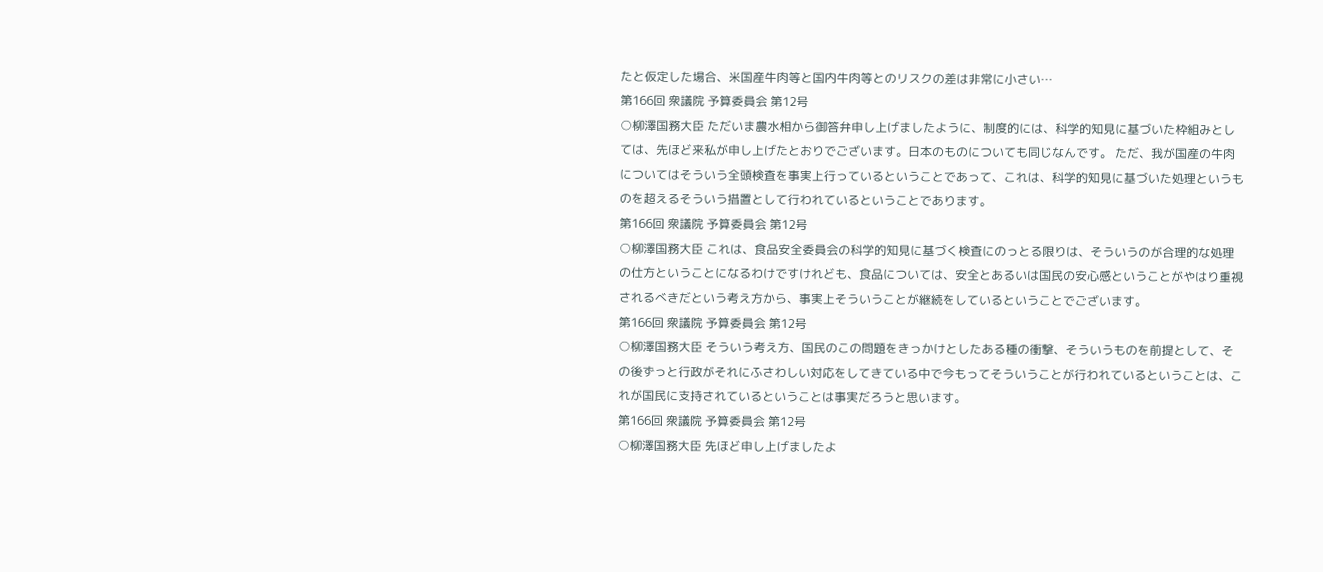たと仮定した場合、米国産牛肉等と国内牛肉等とのリスクの差は非常に小さい…
第166回 衆議院 予算委員会 第12号
○柳澤国務大臣 ただいま農水相から御答弁申し上げましたように、制度的には、科学的知見に基づいた枠組みとしては、先ほど来私が申し上げたとおりでございます。日本のものについても同じなんです。 ただ、我が国産の牛肉についてはそういう全頭検査を事実上行っているということであって、これは、科学的知見に基づいた処理というものを超えるそういう措置として行われているということであります。
第166回 衆議院 予算委員会 第12号
○柳澤国務大臣 これは、食品安全委員会の科学的知見に基づく検査にのっとる限りは、そういうのが合理的な処理の仕方ということになるわけですけれども、食品については、安全とあるいは国民の安心感ということがやはり重視されるべきだという考え方から、事実上そういうことが継続をしているということでございます。
第166回 衆議院 予算委員会 第12号
○柳澤国務大臣 そういう考え方、国民のこの問題をきっかけとしたある種の衝撃、そういうものを前提として、その後ずっと行政がそれにふさわしい対応をしてきている中で今もってそういうことが行われているということは、これが国民に支持されているということは事実だろうと思います。
第166回 衆議院 予算委員会 第12号
○柳澤国務大臣 先ほど申し上げましたよ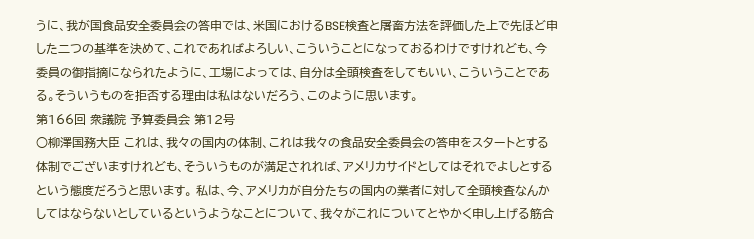うに、我が国食品安全委員会の答申では、米国におけるBSE検査と屠畜方法を評価した上で先ほど申した二つの基準を決めて、これであればよろしい、こういうことになっておるわけですけれども、今委員の御指摘になられたように、工場によっては、自分は全頭検査をしてもいい、こういうことである。そういうものを拒否する理由は私はないだろう、このように思います。
第166回 衆議院 予算委員会 第12号
○柳澤国務大臣 これは、我々の国内の体制、これは我々の食品安全委員会の答申をスタートとする体制でございますけれども、そういうものが満足されれば、アメリカサイドとしてはそれでよしとするという態度だろうと思います。 私は、今、アメリカが自分たちの国内の業者に対して全頭検査なんかしてはならないとしているというようなことについて、我々がこれについてとやかく申し上げる筋合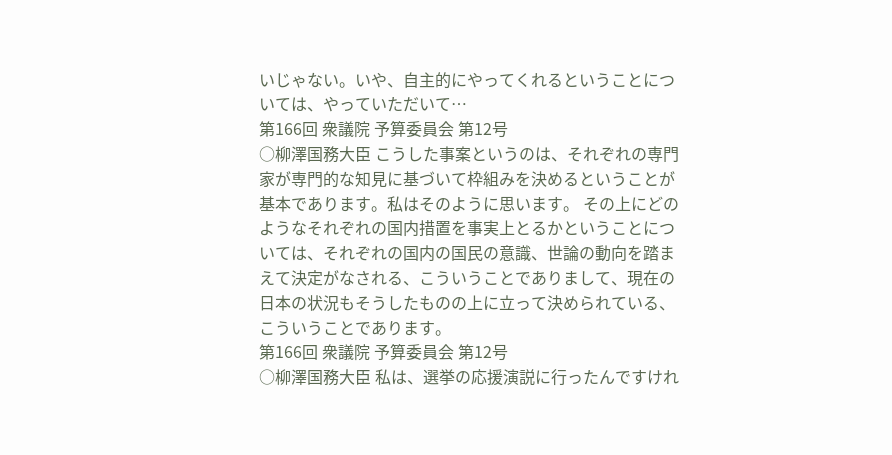いじゃない。いや、自主的にやってくれるということについては、やっていただいて…
第166回 衆議院 予算委員会 第12号
○柳澤国務大臣 こうした事案というのは、それぞれの専門家が専門的な知見に基づいて枠組みを決めるということが基本であります。私はそのように思います。 その上にどのようなそれぞれの国内措置を事実上とるかということについては、それぞれの国内の国民の意識、世論の動向を踏まえて決定がなされる、こういうことでありまして、現在の日本の状況もそうしたものの上に立って決められている、こういうことであります。
第166回 衆議院 予算委員会 第12号
○柳澤国務大臣 私は、選挙の応援演説に行ったんですけれ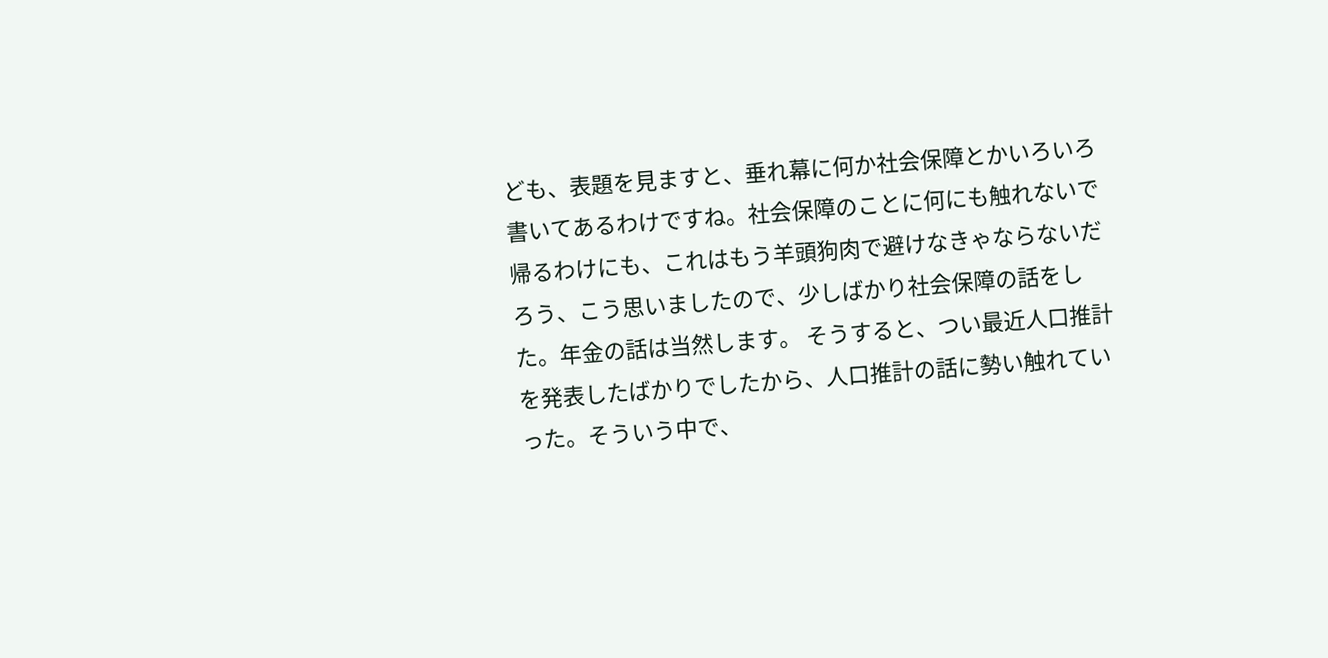ども、表題を見ますと、垂れ幕に何か社会保障とかいろいろ書いてあるわけですね。社会保障のことに何にも触れないで帰るわけにも、これはもう羊頭狗肉で避けなきゃならないだろう、こう思いましたので、少しばかり社会保障の話をした。年金の話は当然します。 そうすると、つい最近人口推計を発表したばかりでしたから、人口推計の話に勢い触れていった。そういう中で、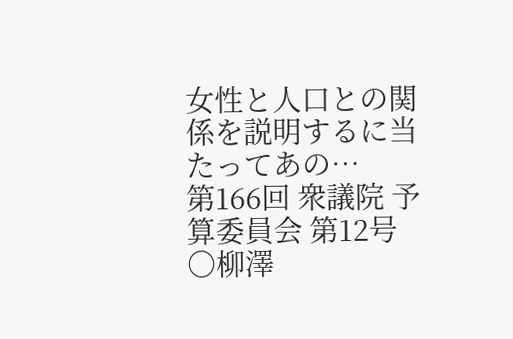女性と人口との関係を説明するに当たってあの…
第166回 衆議院 予算委員会 第12号
○柳澤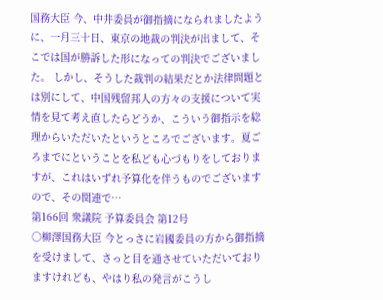国務大臣 今、中井委員が御指摘になられましたように、一月三十日、東京の地裁の判決が出まして、そこでは国が勝訴した形になっての判決でございました。 しかし、そうした裁判の結果だとか法律問題とは別にして、中国残留邦人の方々の支援について実情を見て考え直したらどうか、こういう御指示を総理からいただいたというところでございます。夏ごろまでにということを私ども心づもりをしておりますが、これはいずれ予算化を伴うものでございますので、その関連で…
第166回 衆議院 予算委員会 第12号
○柳澤国務大臣 今とっさに岩國委員の方から御指摘を受けまして、さっと目を通させていただいておりますけれども、やはり私の発言がこうし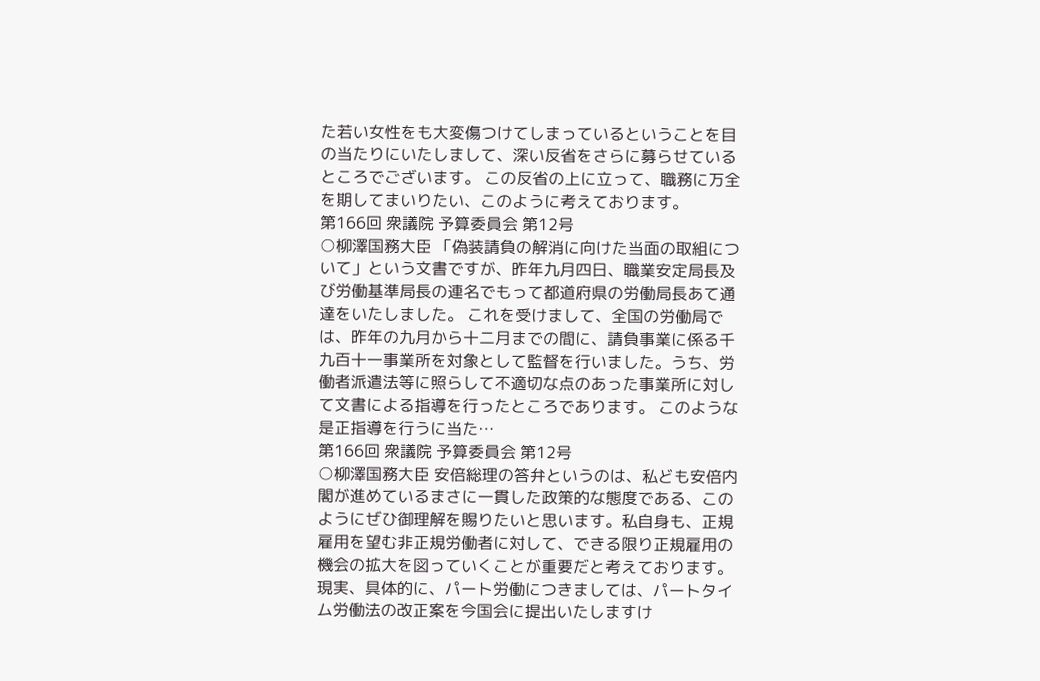た若い女性をも大変傷つけてしまっているということを目の当たりにいたしまして、深い反省をさらに募らせているところでございます。 この反省の上に立って、職務に万全を期してまいりたい、このように考えております。
第166回 衆議院 予算委員会 第12号
○柳澤国務大臣 「偽装請負の解消に向けた当面の取組について」という文書ですが、昨年九月四日、職業安定局長及び労働基準局長の連名でもって都道府県の労働局長あて通達をいたしました。 これを受けまして、全国の労働局では、昨年の九月から十二月までの間に、請負事業に係る千九百十一事業所を対象として監督を行いました。うち、労働者派遣法等に照らして不適切な点のあった事業所に対して文書による指導を行ったところであります。 このような是正指導を行うに当た…
第166回 衆議院 予算委員会 第12号
○柳澤国務大臣 安倍総理の答弁というのは、私ども安倍内閣が進めているまさに一貫した政策的な態度である、このようにぜひ御理解を賜りたいと思います。私自身も、正規雇用を望む非正規労働者に対して、できる限り正規雇用の機会の拡大を図っていくことが重要だと考えております。 現実、具体的に、パート労働につきましては、パートタイム労働法の改正案を今国会に提出いたしますけ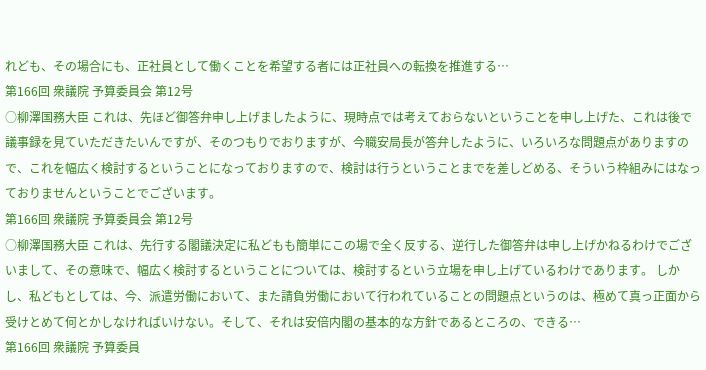れども、その場合にも、正社員として働くことを希望する者には正社員への転換を推進する…
第166回 衆議院 予算委員会 第12号
○柳澤国務大臣 これは、先ほど御答弁申し上げましたように、現時点では考えておらないということを申し上げた、これは後で議事録を見ていただきたいんですが、そのつもりでおりますが、今職安局長が答弁したように、いろいろな問題点がありますので、これを幅広く検討するということになっておりますので、検討は行うということまでを差しどめる、そういう枠組みにはなっておりませんということでございます。
第166回 衆議院 予算委員会 第12号
○柳澤国務大臣 これは、先行する閣議決定に私どもも簡単にこの場で全く反する、逆行した御答弁は申し上げかねるわけでございまして、その意味で、幅広く検討するということについては、検討するという立場を申し上げているわけであります。 しかし、私どもとしては、今、派遣労働において、また請負労働において行われていることの問題点というのは、極めて真っ正面から受けとめて何とかしなければいけない。そして、それは安倍内閣の基本的な方針であるところの、できる…
第166回 衆議院 予算委員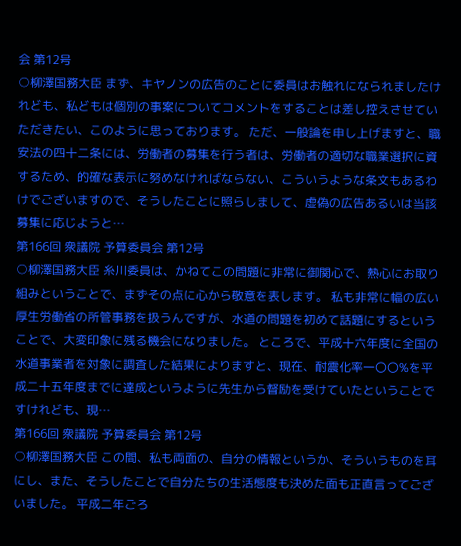会 第12号
○柳澤国務大臣 まず、キヤノンの広告のことに委員はお触れになられましたけれども、私どもは個別の事案についてコメントをすることは差し控えさせていただきたい、このように思っております。 ただ、一般論を申し上げますと、職安法の四十二条には、労働者の募集を行う者は、労働者の適切な職業選択に資するため、的確な表示に努めなければならない、こういうような条文もあるわけでございますので、そうしたことに照らしまして、虚偽の広告あるいは当該募集に応じようと…
第166回 衆議院 予算委員会 第12号
○柳澤国務大臣 糸川委員は、かねてこの問題に非常に御関心で、熱心にお取り組みということで、まずその点に心から敬意を表します。 私も非常に幅の広い厚生労働省の所管事務を扱うんですが、水道の問題を初めて話題にするということで、大変印象に残る機会になりました。 ところで、平成十六年度に全国の水道事業者を対象に調査した結果によりますと、現在、耐震化率一〇〇%を平成二十五年度までに達成というように先生から督励を受けていたということですけれども、現…
第166回 衆議院 予算委員会 第12号
○柳澤国務大臣 この間、私も両面の、自分の情報というか、そういうものを耳にし、また、そうしたことで自分たちの生活態度も決めた面も正直言ってございました。 平成二年ごろ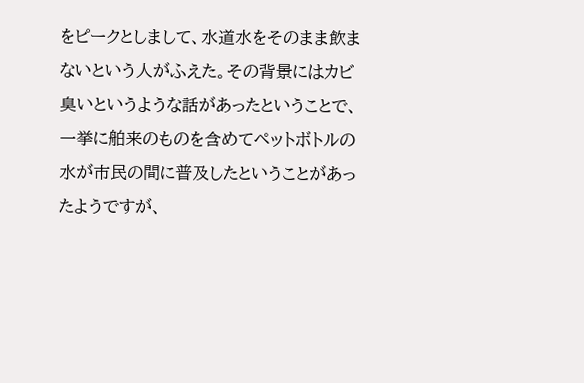をピークとしまして、水道水をそのまま飲まないという人がふえた。その背景にはカビ臭いというような話があったということで、一挙に舶来のものを含めてペットボトルの水が市民の間に普及したということがあったようですが、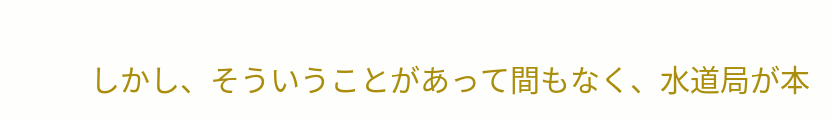しかし、そういうことがあって間もなく、水道局が本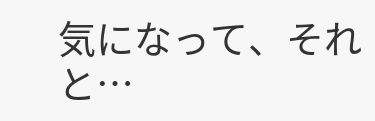気になって、それと…